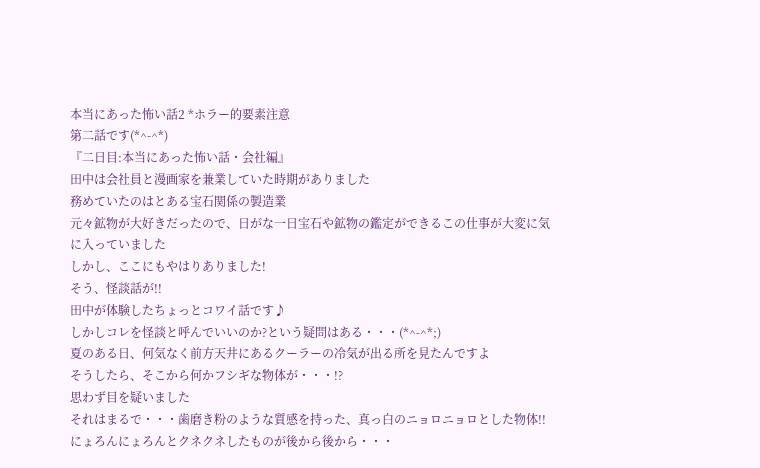本当にあった怖い話2 *ホラー的要素注意
第二話です(*^-^*)
『二日目:本当にあった怖い話・会社編』
田中は会社員と漫画家を兼業していた時期がありました
務めていたのはとある宝石関係の製造業
元々鉱物が大好きだったので、日がな一日宝石や鉱物の鑑定ができるこの仕事が大変に気に入っていました
しかし、ここにもやはりありました!
そう、怪談話が!!
田中が体験したちょっとコワイ話です♪
しかしコレを怪談と呼んでいいのか?という疑問はある・・・(*^-^*;)
夏のある日、何気なく前方天井にあるクーラーの冷気が出る所を見たんですよ
そうしたら、そこから何かフシギな物体が・・・!?
思わず目を疑いました
それはまるで・・・歯磨き粉のような質感を持った、真っ白のニョロニョロとした物体!!
にょろんにょろんとクネクネしたものが後から後から・・・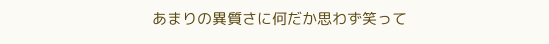あまりの異質さに何だか思わず笑って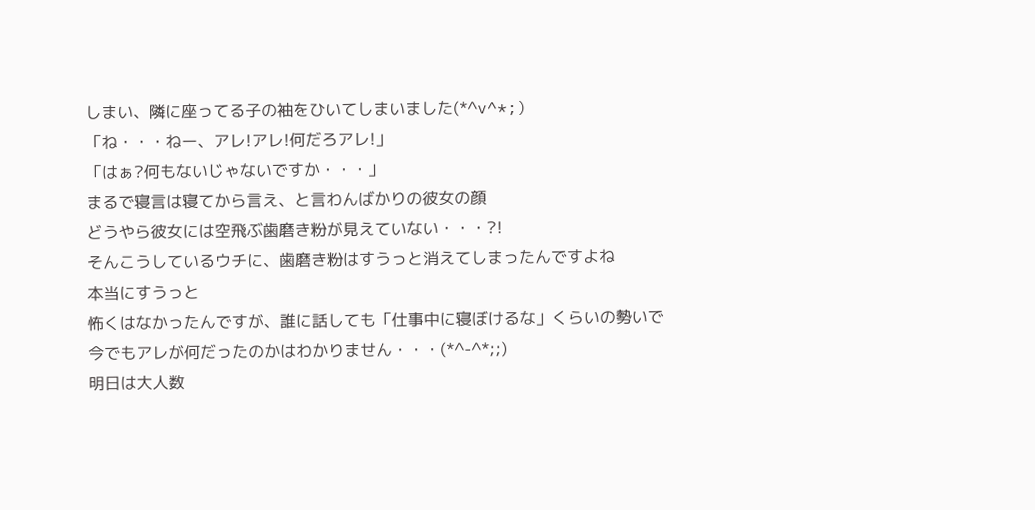しまい、隣に座ってる子の袖をひいてしまいました(*^v^*;)
「ね・・・ねー、アレ!アレ!何だろアレ!」
「はぁ?何もないじゃないですか・・・」
まるで寝言は寝てから言え、と言わんばかりの彼女の顔
どうやら彼女には空飛ぶ歯磨き粉が見えていない・・・?!
そんこうしているウチに、歯磨き粉はすうっと消えてしまったんですよね
本当にすうっと
怖くはなかったんですが、誰に話しても「仕事中に寝ぼけるな」くらいの勢いで
今でもアレが何だったのかはわかりません・・・(*^-^*;;)
明日は大人数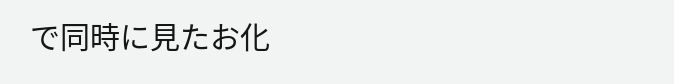で同時に見たお化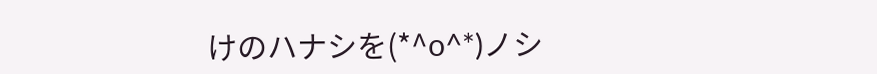けのハナシを(*^o^*)ノシ